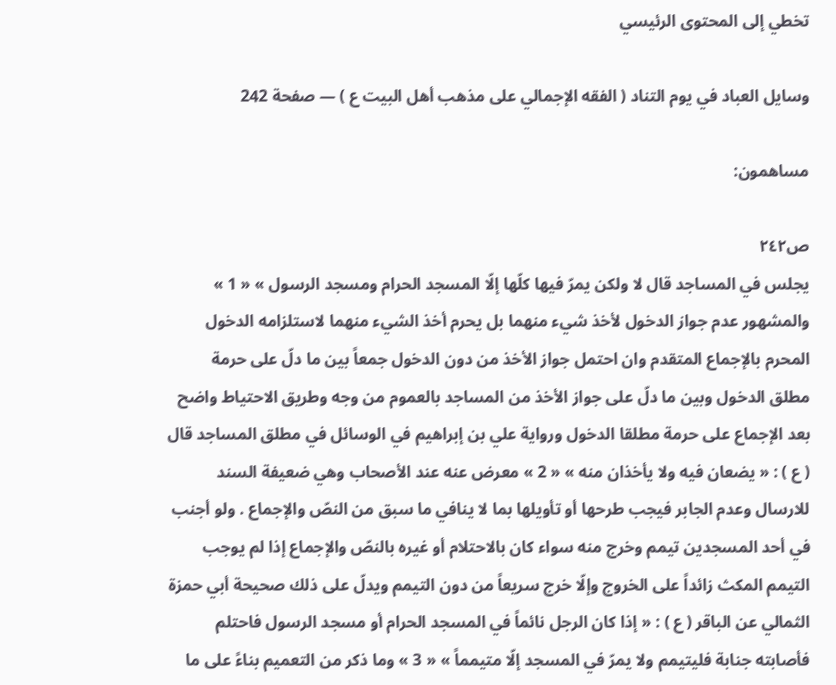تخطي إلى المحتوى الرئيسي

وسايل العباد في يوم التناد ( الفقه الإجمالي على مذهب أهل البيت ع ) — صفحة 242

مساهمون:

ص٢٤٢
يجلس في المساجد قال لا ولكن يمرّ فيها كلّها إلّا المسجد الحرام ومسجد الرسول » « 1 » والمشهور عدم جواز الدخول لأخذ شيء منهما بل يحرم أخذ الشيء منهما لاستلزامه الدخول المحرم بالإجماع المتقدم وان احتمل جواز الأخذ من دون الدخول جمعاً بين ما دلّ على حرمة مطلق الدخول وبين ما دلّ على جواز الأخذ من المساجد بالعموم من وجه وطريق الاحتياط واضح بعد الإجماع على حرمة مطلقا الدخول ورواية علي بن إبراهيم في الوسائل في مطلق المساجد قال ( ع ) : « يضعان فيه ولا يأخذان منه » « 2 » معرض عنه عند الأصحاب وهي ضعيفة السند للارسال وعدم الجابر فيجب طرحها أو تأويلها بما لا ينافي ما سبق من النصّ والإجماع . ولو أجنب في أحد المسجدين تيمم وخرج منه سواء كان بالاحتلام أو غيره بالنصّ والإجماع إذا لم يوجب التيمم المكث زائداً على الخروج وإلّا خرج سريعاً من دون التيمم ويدلّ على ذلك صحيحة أبي حمزة الثمالي عن الباقر ( ع ) : « إذا كان الرجل نائماً في المسجد الحرام أو مسجد الرسول فاحتلم فأصابته جنابة فليتيمم ولا يمرّ في المسجد إلّا متيمماً » « 3 » وما ذكر من التعميم بناءً على ما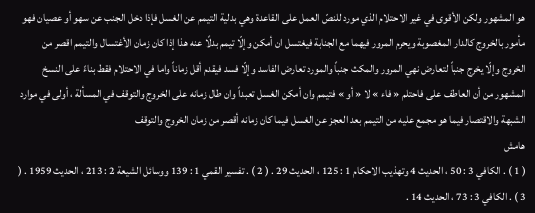هو المشهور ولكن الأقوى في غير الاحتلام الذي مورد للنصّ العمل على القاعدة وهي بدلية التيمم عن الغسل فإذا دخل الجنب عن سهو أو عصيان فهو مأمور بالخروج كالدار المغصوبة ويحرم المرور فيهما مع الجنابة فيغتسل ان أمكن وإلّا تيمم بدلًا عنه هذا إذا كان زمان الأغتسال والتيمم اقصر من الخروج وإلّا يخرج جنباً لتعارض نهي المرور والمكث جنباً والمورد تعارض الفاسد وإلّا فسد فيقدم أقل زماناً واما في الاحتلام فقط بناءً على النسخ المشهور من أن العاطف على فاحتلم « فاء » لا « أو » فتيمم وان أمكن الغسل تعبداً وان طال زمانه على الخروج والتوقف في المسألة ، أولى في موارد الشبهة والاقتصار فيما هو مجمع عليه من التيمم بعد العجز عن الغسل فيما كان زمانه أقصر من زمان الخروج والتوقف
هامش
( 1 ) . الكافي 3 : 50 ، الحديث 4 وتهذيب الاحكام 1 : 125 ، الحديث 29 . ( 2 ) . تفسير القمي 1 : 139 ووسائل الشيعة 2 : 213 ، الحديث 1959 . ( 3 ) . الكافي 3 : 73 ، الحديث 14 .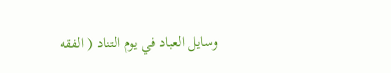وسايل العباد في يوم التناد ( الفقه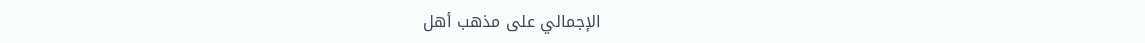الإجمالي على مذهب أهل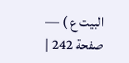البيت ع ) — صفحة 242 |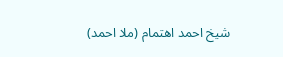شيخ احمد اهتمام (ملا احمد)